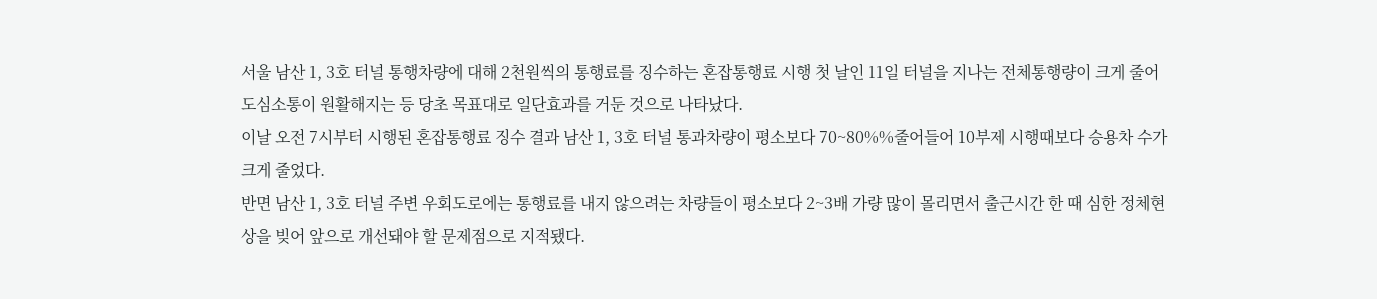서울 남산 1, 3호 터널 통행차량에 대해 2천원씩의 통행료를 징수하는 혼잡통행료 시행 첫 날인 11일 터널을 지나는 전체통행량이 크게 줄어 도심소통이 원활해지는 등 당초 목표대로 일단효과를 거둔 것으로 나타났다.
이날 오전 7시부터 시행된 혼잡통행료 징수 결과 남산 1, 3호 터널 통과차량이 평소보다 70~80%%줄어들어 10부제 시행때보다 승용차 수가 크게 줄었다.
반면 남산 1, 3호 터널 주변 우회도로에는 통행료를 내지 않으려는 차량들이 평소보다 2~3배 가량 많이 몰리면서 출근시간 한 때 심한 정체현상을 빚어 앞으로 개선돼야 할 문제점으로 지적됐다.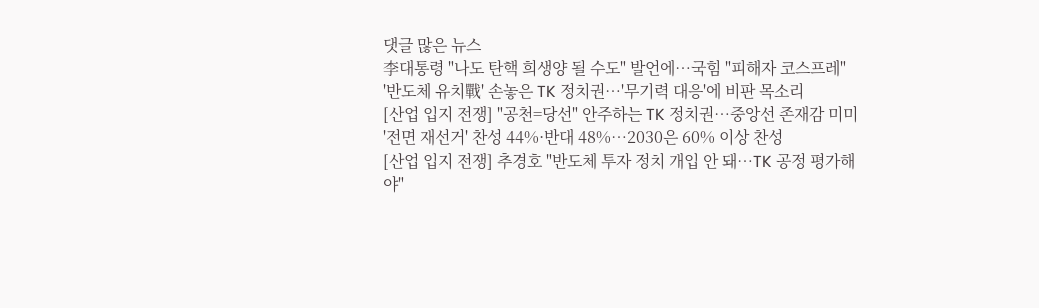댓글 많은 뉴스
李대통령 "나도 탄핵 희생양 될 수도" 발언에…국힘 "피해자 코스프레"
'반도체 유치戰' 손놓은 TK 정치권…'무기력 대응'에 비판 목소리
[산업 입지 전쟁] "공천=당선" 안주하는 TK 정치권…중앙선 존재감 미미
'전면 재선거' 찬성 44%·반대 48%…2030은 60% 이상 찬성
[산업 입지 전쟁] 추경호 "반도체 투자 정치 개입 안 돼…TK 공정 평가해야"